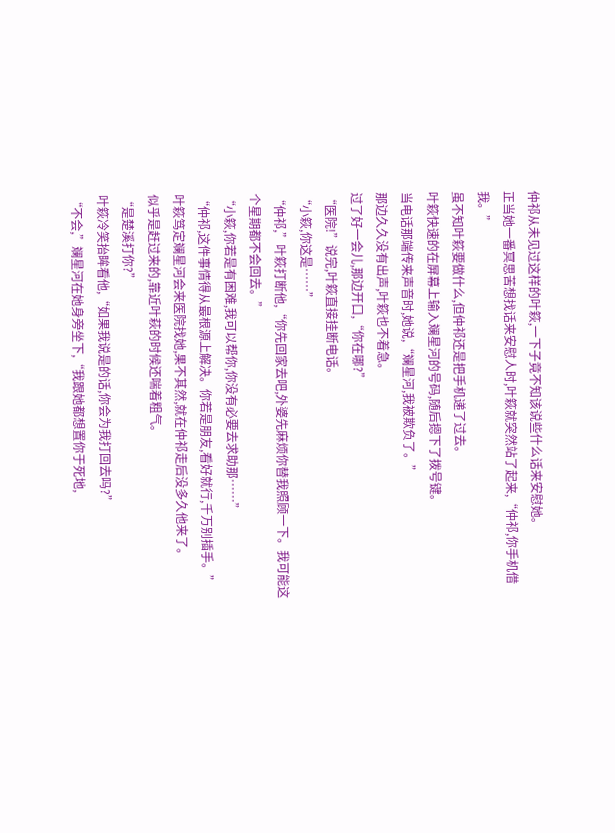仲祁从未见过这样的叶篍,一下子竟不知该说些什么话来安慰她。
正当她一番冥思苦想找话来安慰人时,叶篍就突然站了起来,“仲祁,你手机借我。”
虽不知叶篍要做什么,但仲祁还是把手机递了过去。
叶篍快速的在屏幕上输入斓星河的号码,随后摁下了拨号键。
当电话那端传来声音时,她说,“斓星河,我被欺负了。”
那边久久没有出声,叶篍也不着急。
过了好一会儿,那边开口,“你在哪?”
“医院!”说完,叶篍直接挂断电话。
“小篍,你这是……”
“仲祁,”叶篍打断他,“你先回家去吧,外婆先麻烦你替我照顾一下。我可能这个星期都不会回去。”
“小篍,你若是有困难,我可以帮你,你没有必要去求助那……”
“仲祁,这件事情得从最根源上解决。你若是朋友,看好就行,千万别插手。”
叶篍笃定斓星河会来医院找她,果不其然,就在仲祁走后没多久他来了。
似乎是赶过来的,靠近叶萩的时候还喘着粗气。
“是楚溪打你?”
叶篍冷笑抬眸看他,“如果我说是的话,你会为我打回去吗?”
“不会,”斓星河在她身旁坐下,“我跟她都想置你于死地,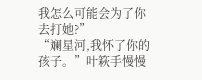我怎么可能会为了你去打她?”
“斓星河,我怀了你的孩子。”叶篍手慢慢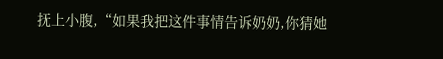抚上小腹,“如果我把这件事情告诉奶奶,你猜她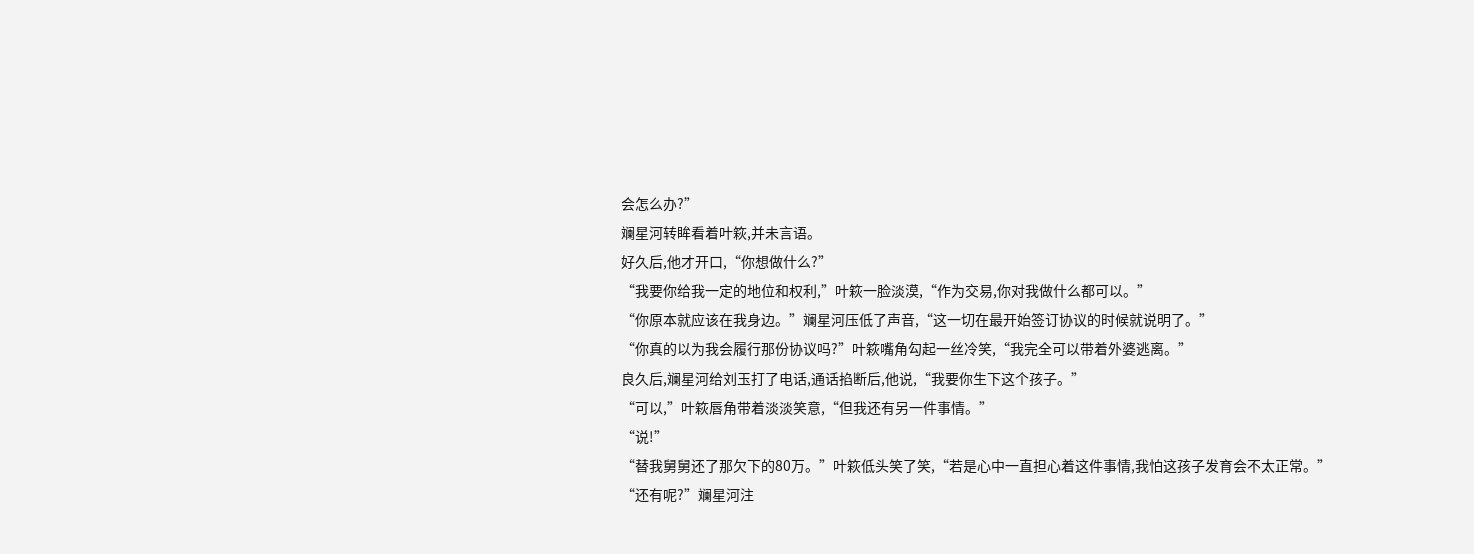会怎么办?”
斓星河转眸看着叶篍,并未言语。
好久后,他才开口,“你想做什么?”
“我要你给我一定的地位和权利,”叶篍一脸淡漠,“作为交易,你对我做什么都可以。”
“你原本就应该在我身边。”斓星河压低了声音,“这一切在最开始签订协议的时候就说明了。”
“你真的以为我会履行那份协议吗?”叶篍嘴角勾起一丝冷笑,“我完全可以带着外婆逃离。”
良久后,斓星河给刘玉打了电话,通话掐断后,他说,“我要你生下这个孩子。”
“可以,”叶篍唇角带着淡淡笑意,“但我还有另一件事情。”
“说!”
“替我舅舅还了那欠下的80万。”叶篍低头笑了笑,“若是心中一直担心着这件事情,我怕这孩子发育会不太正常。”
“还有呢?”斓星河注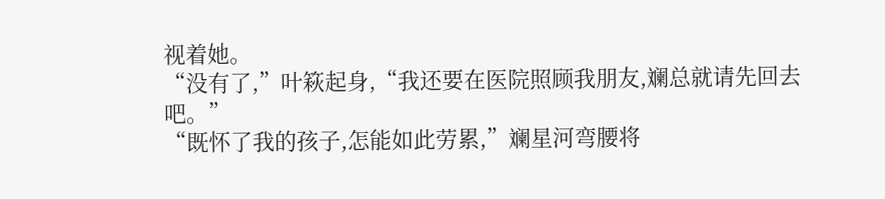视着她。
“没有了,”叶篍起身,“我还要在医院照顾我朋友,斓总就请先回去吧。”
“既怀了我的孩子,怎能如此劳累,”斓星河弯腰将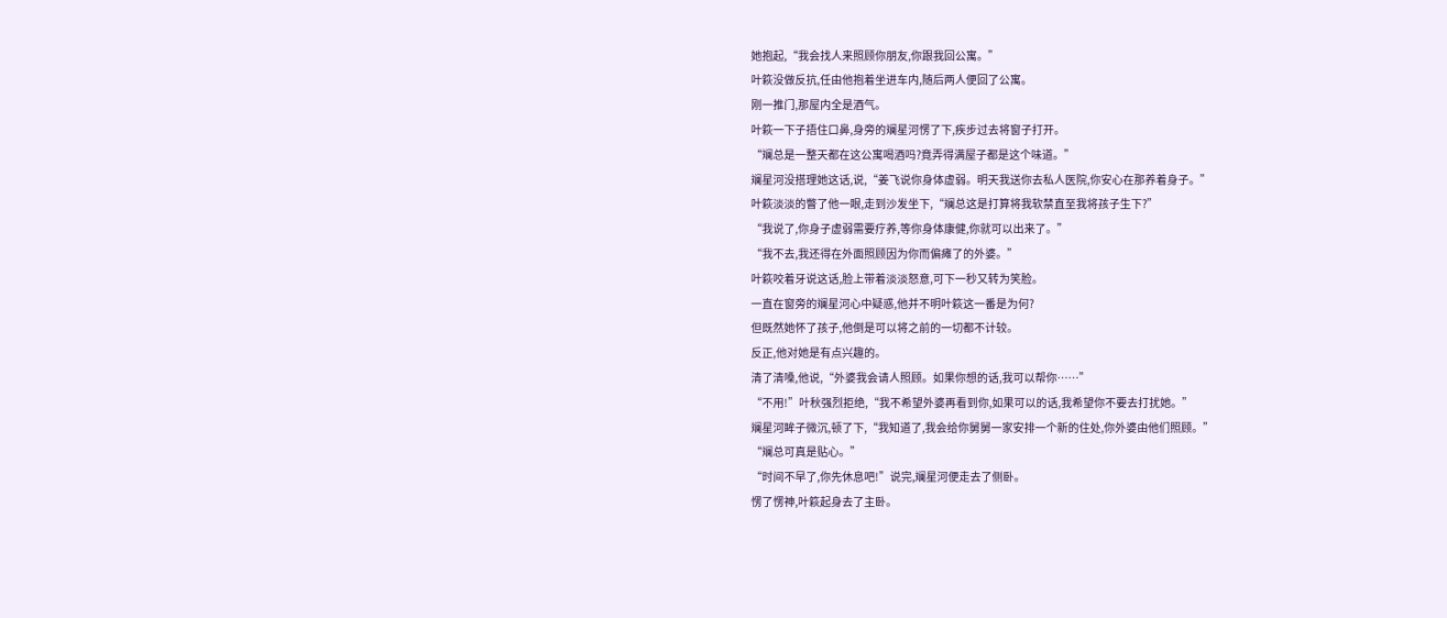她抱起,“我会找人来照顾你朋友,你跟我回公寓。”
叶篍没做反抗,任由他抱着坐进车内,随后两人便回了公寓。
刚一推门,那屋内全是酒气。
叶篍一下子捂住口鼻,身旁的斓星河愣了下,疾步过去将窗子打开。
“斓总是一整天都在这公寓喝酒吗?竟弄得满屋子都是这个味道。”
斓星河没搭理她这话,说,“姜飞说你身体虚弱。明天我送你去私人医院,你安心在那养着身子。”
叶篍淡淡的瞥了他一眼,走到沙发坐下,“斓总这是打算将我软禁直至我将孩子生下?”
“我说了,你身子虚弱需要疗养,等你身体康健,你就可以出来了。”
“我不去,我还得在外面照顾因为你而偏瘫了的外婆。”
叶篍咬着牙说这话,脸上带着淡淡怒意,可下一秒又转为笑脸。
一直在窗旁的斓星河心中疑惑,他并不明叶篍这一番是为何?
但既然她怀了孩子,他倒是可以将之前的一切都不计较。
反正,他对她是有点兴趣的。
清了清嗓,他说,“外婆我会请人照顾。如果你想的话,我可以帮你……”
“不用!”叶秋强烈拒绝,“我不希望外婆再看到你,如果可以的话,我希望你不要去打扰她。”
斓星河眸子微沉,顿了下,“我知道了,我会给你舅舅一家安排一个新的住处,你外婆由他们照顾。”
“斓总可真是贴心。”
“时间不早了,你先休息吧!”说完,斓星河便走去了侧卧。
愣了愣神,叶篍起身去了主卧。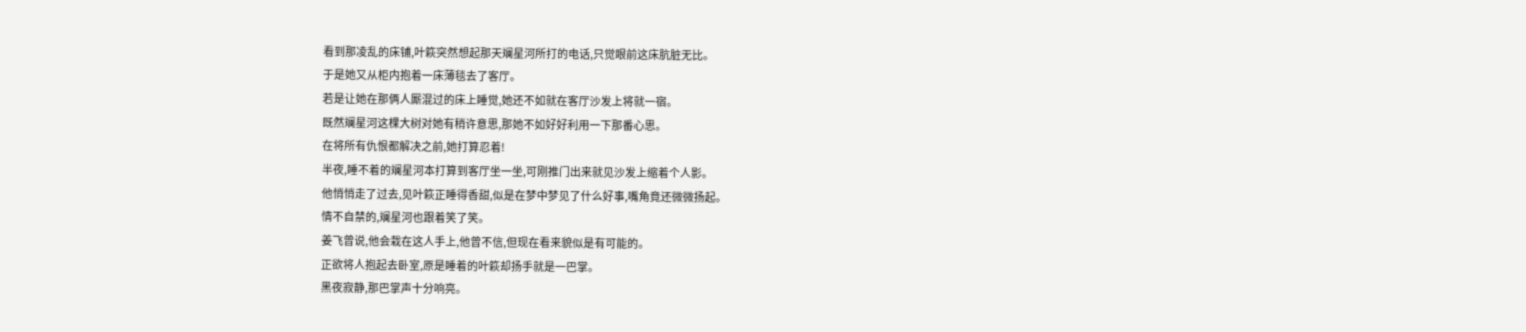看到那凌乱的床铺,叶篍突然想起那天斓星河所打的电话,只觉眼前这床肮脏无比。
于是她又从柜内抱着一床薄毯去了客厅。
若是让她在那俩人厮混过的床上睡觉,她还不如就在客厅沙发上将就一宿。
既然斓星河这棵大树对她有稍许意思,那她不如好好利用一下那番心思。
在将所有仇恨都解决之前,她打算忍着!
半夜,睡不着的斓星河本打算到客厅坐一坐,可刚推门出来就见沙发上缩着个人影。
他悄悄走了过去,见叶篍正睡得香甜,似是在梦中梦见了什么好事,嘴角竟还微微扬起。
情不自禁的,斓星河也跟着笑了笑。
姜飞曾说,他会栽在这人手上,他曾不信,但现在看来貌似是有可能的。
正欲将人抱起去卧室,原是睡着的叶篍却扬手就是一巴掌。
黑夜寂静,那巴掌声十分响亮。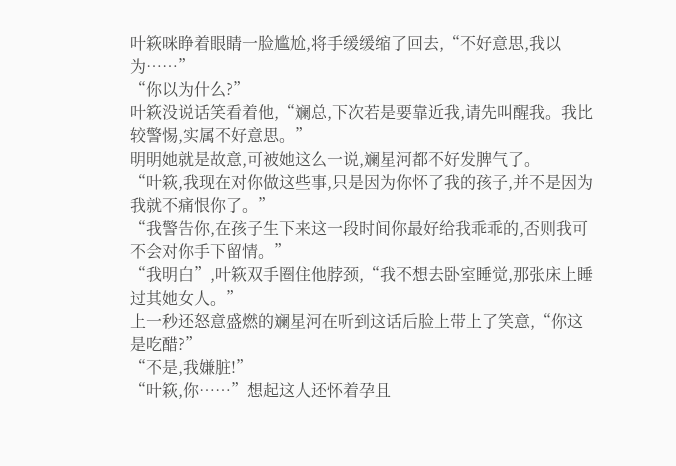叶篍咪睁着眼睛一脸尴尬,将手缓缓缩了回去,“不好意思,我以为……”
“你以为什么?”
叶篍没说话笑看着他,“斓总,下次若是要靠近我,请先叫醒我。我比较警惕,实属不好意思。”
明明她就是故意,可被她这么一说,斓星河都不好发脾气了。
“叶篍,我现在对你做这些事,只是因为你怀了我的孩子,并不是因为我就不痛恨你了。”
“我警告你,在孩子生下来这一段时间你最好给我乖乖的,否则我可不会对你手下留情。”
“我明白”,叶篍双手圈住他脖颈,“我不想去卧室睡觉,那张床上睡过其她女人。”
上一秒还怒意盛燃的斓星河在听到这话后脸上带上了笑意,“你这是吃醋?”
“不是,我嫌脏!”
“叶篍,你……”想起这人还怀着孕且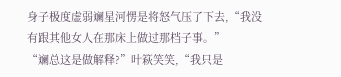身子极度虚弱斓星河愣是将怒气压了下去,“我没有跟其他女人在那床上做过那档子事。”
“斓总这是做解释?”叶篍笑笑,“我只是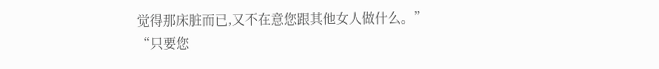觉得那床脏而已,又不在意您跟其他女人做什么。”
“只要您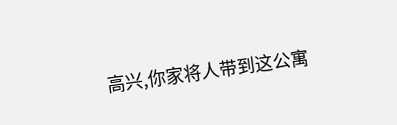高兴,你家将人带到这公寓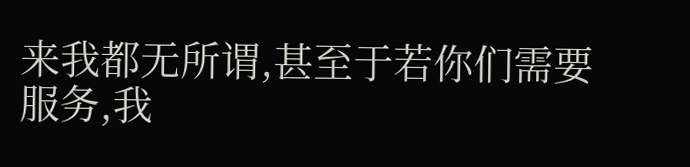来我都无所谓,甚至于若你们需要服务,我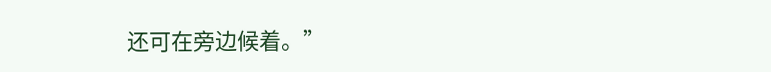还可在旁边候着。”